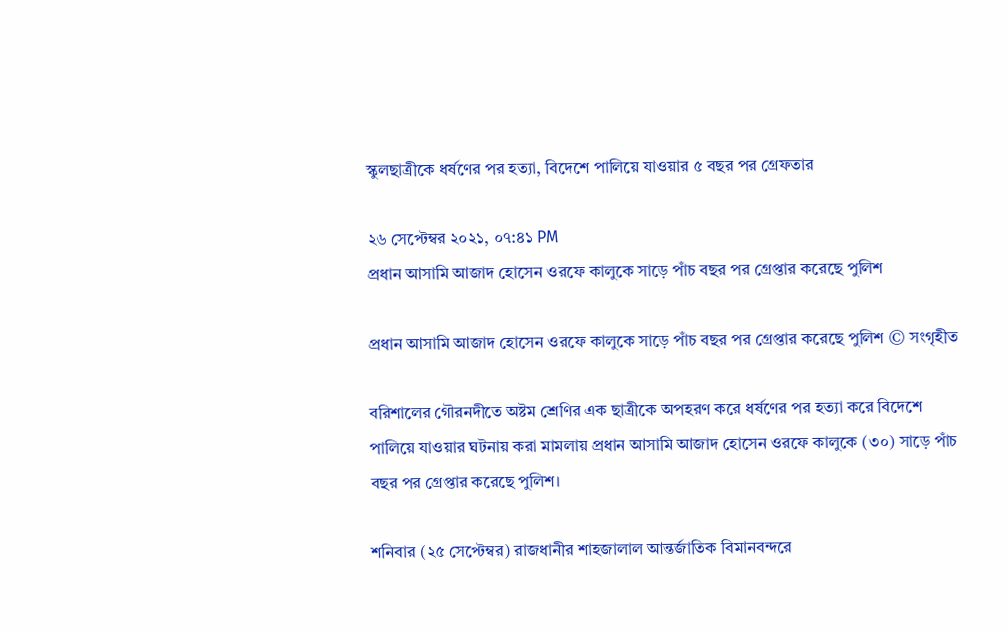স্কুলছাত্রীকে ধর্ষণের পর হত্যা, বিদেশে পালিয়ে যাওয়ার ৫ বছর পর গ্রেফতার

২৬ সেপ্টেম্বর ২০২১, ০৭:৪১ PM
প্রধান আসামি আজাদ হোসেন ওরফে কালুকে সাড়ে পাঁচ বছর পর গ্রেপ্তার করেছে পুলিশ

প্রধান আসামি আজাদ হোসেন ওরফে কালুকে সাড়ে পাঁচ বছর পর গ্রেপ্তার করেছে পুলিশ © সংগৃহীত

বরিশালের গৌরনদীতে অষ্টম শ্রেণির এক ছাত্রীকে অপহরণ করে ধর্ষণের পর হত্যা করে বিদেশে পালিয়ে যাওয়ার ঘটনায় করা মামলায় প্রধান আসামি আজাদ হোসেন ওরফে কালুকে (৩০) সাড়ে পাঁচ বছর পর গ্রেপ্তার করেছে পুলিশ।

শনিবার (২৫ সেপ্টেম্বর) রাজধানীর শাহজালাল আন্তর্জাতিক বিমানবন্দরে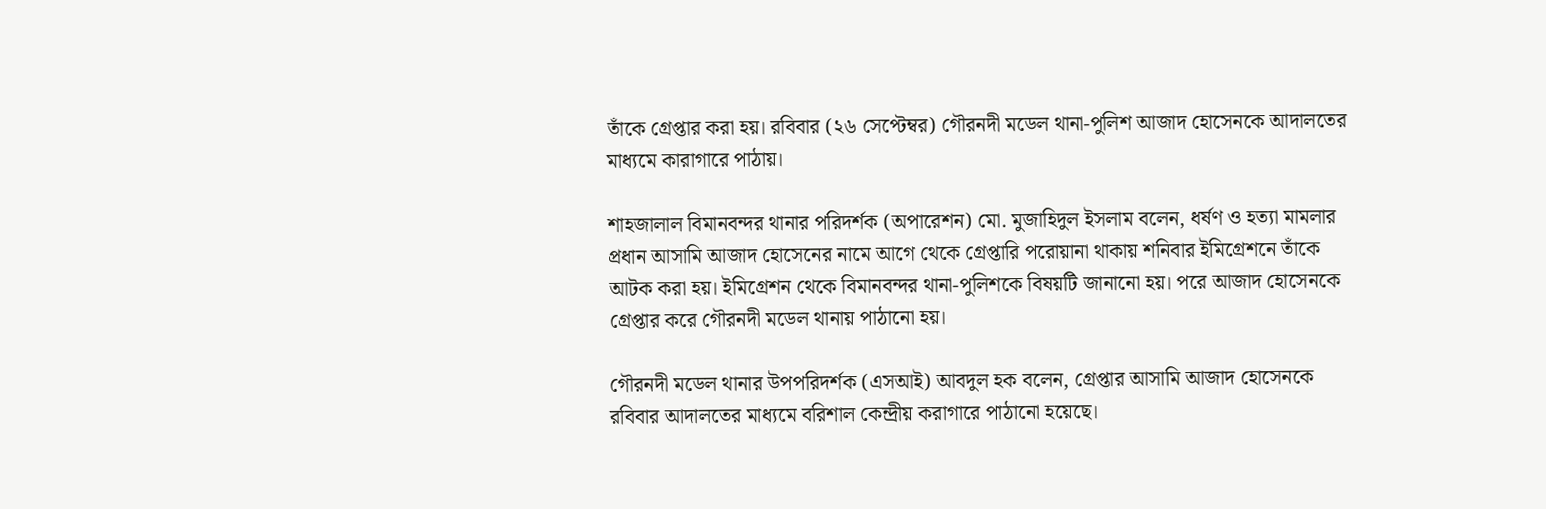তাঁকে গ্রেপ্তার করা হয়। রবিবার (২৬ সেপ্টেম্বর) গৌরনদী মডেল থানা-পুলিশ আজাদ হোসেনকে আদালতের মাধ্যমে কারাগারে পাঠায়।

শাহজালাল বিমানবন্দর থানার পরিদর্শক (অপারেশন) মো. মুজাহিদুল ইসলাম বলেন, ধর্ষণ ও হত্যা মামলার প্রধান আসামি আজাদ হোসেনের নামে আগে থেকে গ্রেপ্তারি পরোয়ানা থাকায় শনিবার ইমিগ্রেশনে তাঁকে আটক করা হয়। ইমিগ্রেশন থেকে বিমানবন্দর থানা-পুলিশকে বিষয়টি জানানো হয়। পরে আজাদ হোসেনকে গ্রেপ্তার করে গৌরনদী মডেল থানায় পাঠানো হয়।

গৌরনদী মডেল থানার উপপরিদর্শক (এসআই) আবদুল হক বলেন, গ্রেপ্তার আসামি আজাদ হোসেনকে রবিবার আদালতের মাধ্যমে বরিশাল কেন্দ্রীয় করাগারে পাঠানো হয়েছে।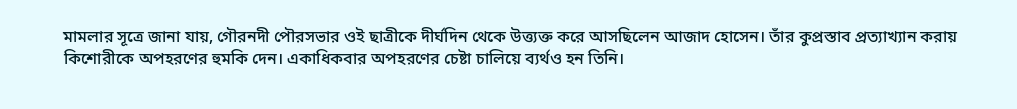মামলার সূত্রে জানা যায়, গৌরনদী পৌরসভার ওই ছাত্রীকে দীর্ঘদিন থেকে উত্ত্যক্ত করে আসছিলেন আজাদ হোসেন। তাঁর কুপ্রস্তাব প্রত্যাখ্যান করায় কিশোরীকে অপহরণের হুমকি দেন। একাধিকবার অপহরণের চেষ্টা চালিয়ে ব্যর্থও হন তিনি।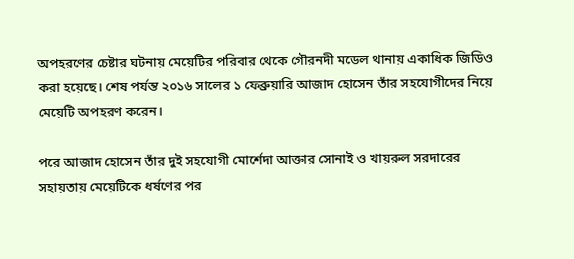অপহরণের চেষ্টার ঘটনায় মেয়েটির পরিবার থেকে গৌরনদী মডেল থানায় একাধিক জিডিও করা হয়েছে। শেষ পর্যন্ত ২০১৬ সালের ১ ফেব্রুয়ারি আজাদ হোসেন তাঁর সহযোগীদের নিয়ে মেয়েটি অপহরণ করেন।

পরে আজাদ হোসেন তাঁর দুই সহযোগী মোর্শেদা আক্তার সোনাই ও খায়রুল সরদারের সহায়তায় মেয়েটিকে ধর্ষণের পর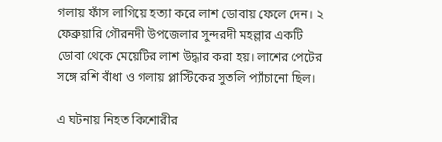গলায় ফাঁস লাগিয়ে হত্যা করে লাশ ডোবায় ফেলে দেন। ২ ফেব্রুয়ারি গৌরনদী উপজেলার সুন্দরদী মহল্লার একটি ডোবা থেকে মেয়েটির লাশ উদ্ধার করা হয়। লাশের পেটের সঙ্গে রশি বাঁধা ও গলায় প্লাস্টিকের সুতলি প্যাঁচানো ছিল।

এ ঘটনায় নিহত কিশোরীর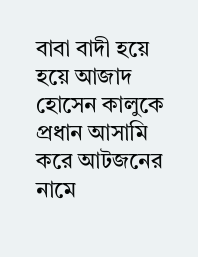বাবা বাদী হয়ে হয়ে আজাদ হোসেন কালুকে প্রধান আসামি করে আটজনের নামে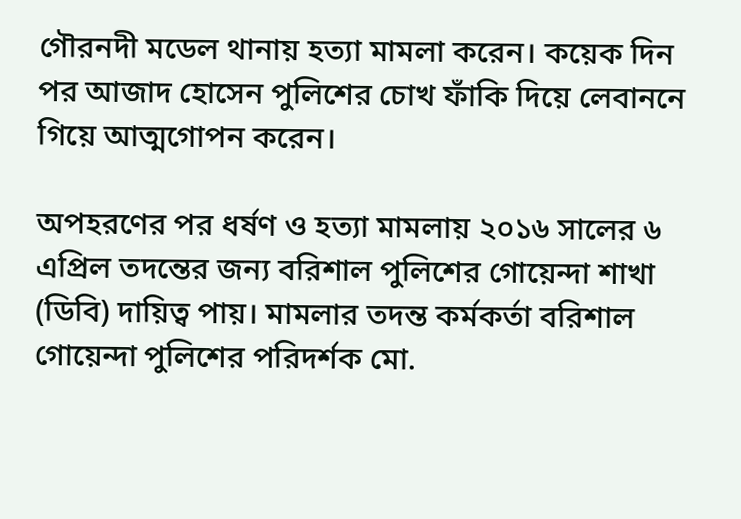গৌরনদী মডেল থানায় হত্যা মামলা করেন। কয়েক দিন পর আজাদ হোসেন পুলিশের চোখ ফাঁকি দিয়ে লেবাননে গিয়ে আত্মগোপন করেন।

অপহরণের পর ধর্ষণ ও হত্যা মামলায় ২০১৬ সালের ৬ এপ্রিল তদন্তের জন্য বরিশাল পুলিশের গোয়েন্দা শাখা (ডিবি) দায়িত্ব পায়। মামলার তদন্ত কর্মকর্তা বরিশাল গোয়েন্দা পুলিশের পরিদর্শক মো.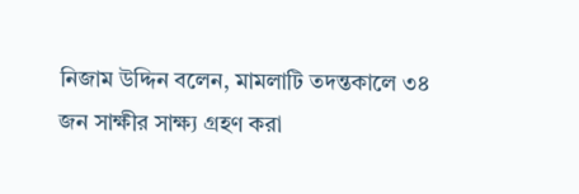নিজাম উদ্দিন বলেন, মামলাটি তদন্তকালে ৩৪ জন সাক্ষীর সাক্ষ্য গ্রহণ করা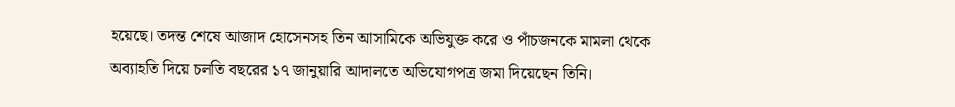হয়েছে। তদন্ত শেষে আজাদ হোসেনসহ তিন আসামিকে অভিযুক্ত করে ও পাঁচজনকে মামলা থেকে অব্যাহতি দিয়ে চলতি বছরের ১৭ জানুয়ারি আদালতে অভিযোগপত্র জমা দিয়েছেন তিনি।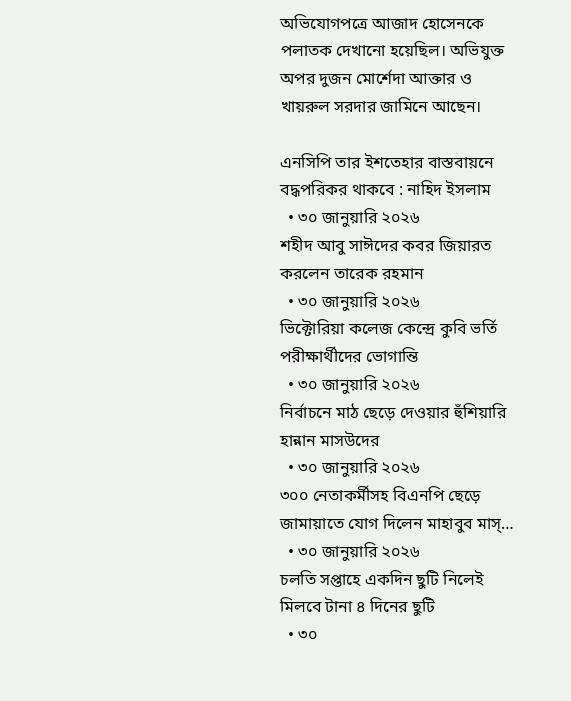অভিযোগপত্রে আজাদ হোসেনকে পলাতক দেখানো হয়েছিল। অভিযুক্ত অপর দুজন মোর্শেদা আক্তার ও খায়রুল সরদার জামিনে আছেন।

এনসিপি তার ইশতেহার বাস্তবায়নে বদ্ধপরিকর থাকবে : নাহিদ ইসলাম
  • ৩০ জানুয়ারি ২০২৬
শহীদ আবু সাঈদের কবর জিয়ারত করলেন তারেক রহমান
  • ৩০ জানুয়ারি ২০২৬
ভিক্টোরিয়া কলেজ কেন্দ্রে কুবি ভর্তি পরীক্ষার্থীদের ভোগান্তি
  • ৩০ জানুয়ারি ২০২৬
নির্বাচনে মাঠ ছেড়ে দেওয়ার হুঁশিয়ারি হান্নান মাসউদের
  • ৩০ জানুয়ারি ২০২৬
৩০০ নেতাকর্মীসহ বিএনপি ছেড়ে জামায়াতে যোগ দিলেন মাহাবুব মাস্…
  • ৩০ জানুয়ারি ২০২৬
চলতি সপ্তাহে একদিন ছুটি নিলেই মিলবে টানা ৪ দিনের ছুটি
  • ৩০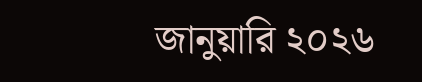জানুয়ারি ২০২৬